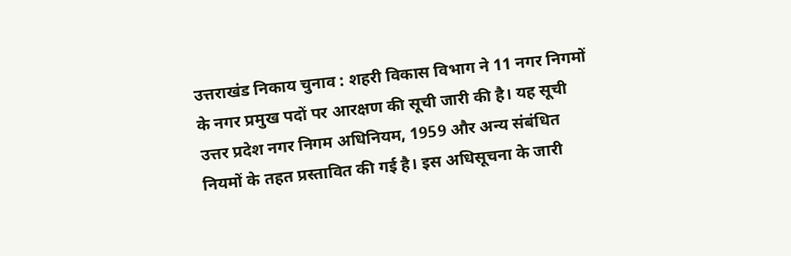उत्तराखंड निकाय चुनाव : शहरी विकास विभाग ने 11 नगर निगमों के नगर प्रमुख पदों पर आरक्षण की सूची जारी की है। यह सूची उत्तर प्रदेश नगर निगम अधिनियम, 1959 और अन्य संबंधित नियमों के तहत प्रस्तावित की गई है। इस अधिसूचना के जारी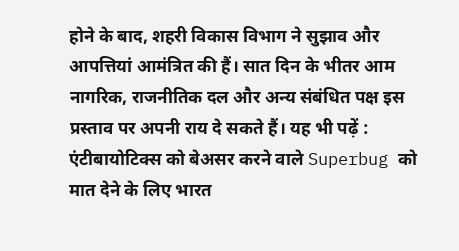होने के बाद, शहरी विकास विभाग ने सुझाव और आपत्तियां आमंत्रित की हैं। सात दिन के भीतर आम नागरिक, राजनीतिक दल और अन्य संबंधित पक्ष इस प्रस्ताव पर अपनी राय दे सकते हैं। यह भी पढ़ें : एंटीबायोटिक्स को बेअसर करने वाले Superbug को मात देने के लिए भारत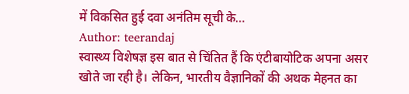में विकसित हुई दवा अनंतिम सूची के…
Author: teerandaj
स्वास्थ्य विशेषज्ञ इस बात से चिंतित हैं कि एंटीबायोटिक अपना असर खोते जा रही है। लेकिन, भारतीय वैज्ञानिकों की अथक मेहनत का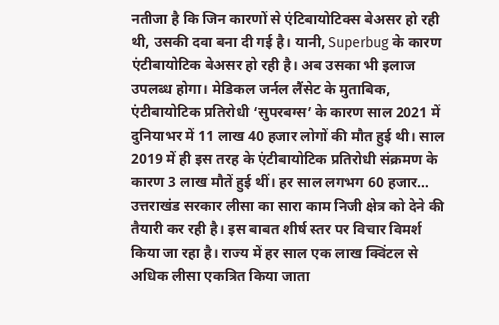नतीजा है कि जिन कारणों से एंटिबायोटिक्स बेअसर हो रही थी, उसकी दवा बना दी गई है। यानी, Superbug के कारण एंटीबायोटिक बेअसर हो रही है। अब उसका भी इलाज उपलब्ध होगा। मेडिकल जर्नल लैंसेट के मुताबिक, एंटीबायोटिक प्रतिरोधी ‘सुपरबग्स’ के कारण साल 2021 में दुनियाभर में 11 लाख 40 हजार लोगों की मौत हुई थी। साल 2019 में ही इस तरह के एंटीबायोटिक प्रतिरोधी संक्रमण के कारण 3 लाख मौतें हुई थीं। हर साल लगभग 60 हजार…
उत्तराखंड सरकार लीसा का सारा काम निजी क्षेत्र को देने की तैयारी कर रही है। इस बाबत शीर्ष स्तर पर विचार विमर्श किया जा रहा है। राज्य में हर साल एक लाख क्विंटल से अधिक लीसा एकत्रित किया जाता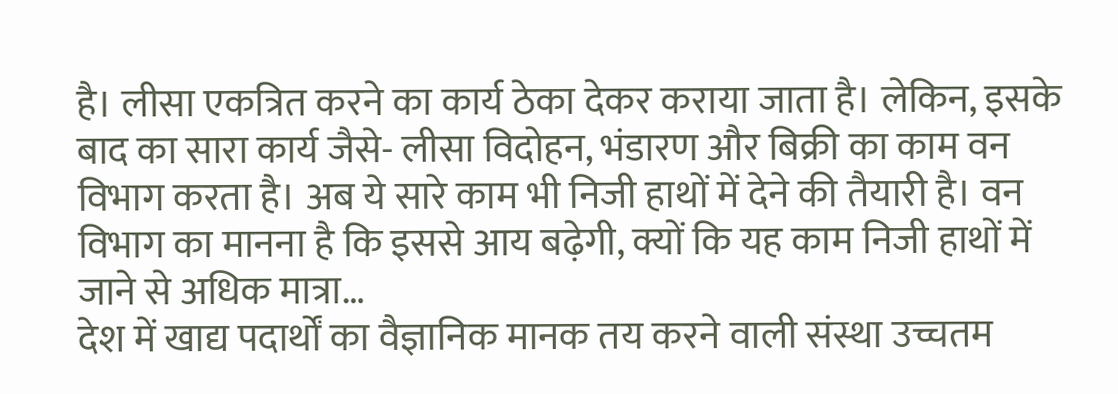है। लीसा एकत्रित करने का कार्य ठेका देकर कराया जाता है। लेकिन, इसके बाद का सारा कार्य जैसे- लीसा विदोहन, भंडारण और बिक्री का काम वन विभाग करता है। अब ये सारे काम भी निजी हाथों में देने की तैयारी है। वन विभाग का मानना है कि इससे आय बढ़ेगी, क्यों कि यह काम निजी हाथों में जाने से अधिक मात्रा…
देश में खाद्य पदार्थों का वैज्ञानिक मानक तय करने वाली संस्था उच्चतम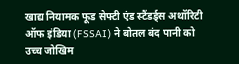खाद्य नियामक फूड सेफ्टी एंड स्टैंडर्ड्स अथॉरिटी ऑफ इंडिया (FSSAI) ने बोतल बंद पानी को उच्च जोखिम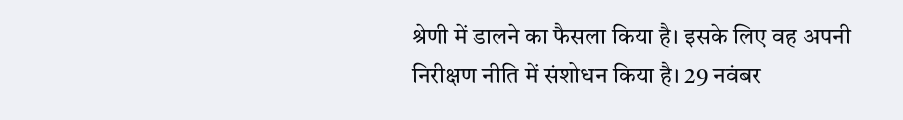श्रेणी में डालने का फैसला किया है। इसके लिए वह अपनी निरीक्षण नीति में संशोधन किया है। 29 नवंबर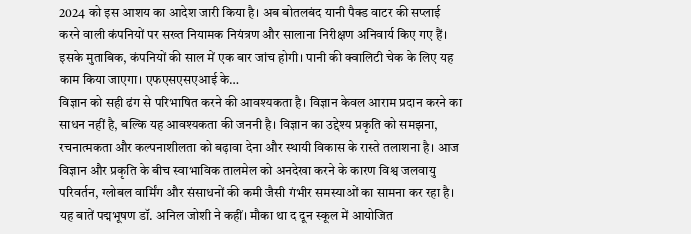2024 को इस आशय का आदेश जारी किया है। अब बोतलबंद यानी पैक्ड वाटर की सप्लाई करने वाली कंपनियों पर सख्त नियामक नियंत्रण और सालाना निरीक्षण अनिवार्य किए गए हैं। इसके मुताबिक, कंपनियों की साल में एक बार जांच होगी। पानी की क्वालिटी चेक के लिए यह काम किया जाएगा। एफएसएसएआई के…
विज्ञान को सही ढंग से परिभाषित करने की आवश्यकता है। विज्ञान केवल आराम प्रदान करने का साधन नहीं है, बल्कि यह आवश्यकता की जननी है। विज्ञान का उद्देश्य प्रकृति को समझना, रचनात्मकता और कल्पनाशीलता को बढ़ावा देना और स्थायी विकास के रास्ते तलाशना है। आज विज्ञान और प्रकृति के बीच स्वाभाविक तालमेल को अनदेखा करने के कारण विश्व जलवायु परिवर्तन, ग्लोबल वार्मिंग और संसाधनों की कमी जैसी गंभीर समस्याओं का सामना कर रहा है। यह बातें पद्मभूषण डॉ. अनिल जोशी ने कहीं। मौका था द दून स्कूल में आयोजित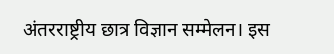अंतरराष्ट्रीय छात्र विज्ञान सम्मेलन। इस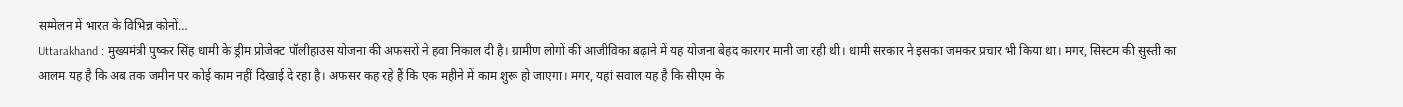सम्मेलन में भारत के विभिन्न कोनों…
Uttarakhand : मुख्यमंत्री पुष्कर सिंह धामी के ड्रीम प्रोजेक्ट पॉलीहाउस योजना की अफसरों ने हवा निकाल दी है। ग्रामीण लोगों की आजीविका बढ़ाने में यह योजना बेहद कारगर मानी जा रही थी। धामी सरकार ने इसका जमकर प्रचार भी किया था। मगर, सिस्टम की सुस्ती का आलम यह है कि अब तक जमीन पर कोई काम नहीं दिखाई दे रहा है। अफसर कह रहे हैं कि एक महीने में काम शुरू हो जाएगा। मगर, यहां सवाल यह है कि सीएम के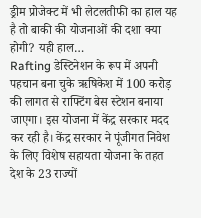ड्रीम प्रोजेक्ट में भी लेटलतीफी का हाल यह है तो बाकी की योजनाओं की दशा क्या होगी? यही हाल…
Rafting डेस्टिनेशन के रूप में अपनी पहचान बना चुके ऋषिकेश में 100 करोड़ की लागत से राफ्टिंग बेस स्टेशन बनाया जाएगा। इस योजना में केंद्र सरकार मदद कर रही है। केंद्र सरकार ने पूंजीगत निवेश के लिए विशेष सहायता योजना के तहत देश के 23 राज्यों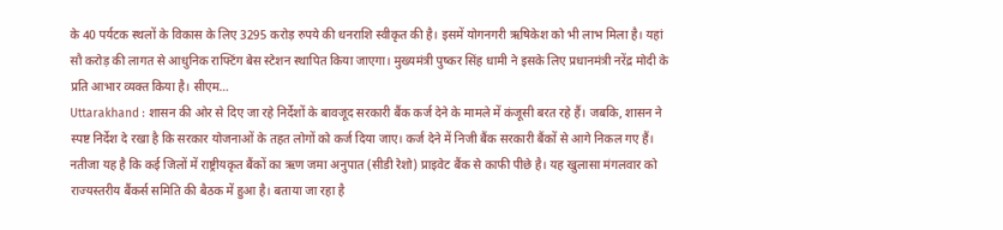के 40 पर्यटक स्थलों के विकास के लिए 3295 करोड़ रुपये की धनराशि स्वीकृत की है। इसमें योगनगरी ऋषिकेश को भी लाभ मिला है। यहां सौ करोड़ की लागत से आधुनिक राफ्टिंग बेस स्टेशन स्थापित किया जाएगा। मुख्यमंत्री पुष्कर सिंह धामी ने इसके लिए प्रधानमंत्री नरेंद्र मोदी के प्रति आभार व्यक्त किया है। सीएम…
Uttarakhand : शासन की ओर से दिए जा रहे निर्देशों के बावजूद सरकारी बैंक कर्ज देने के मामले में कंजूसी बरत रहे हैं। जबकि, शासन ने स्पष्ट निर्देश दे रखा है कि सरकार योजनाओं के तहत लोगों को कर्ज दिया जाए। कर्ज देने में निजी बैंक सरकारी बैंकों से आगे निकल गए हैं। नतीजा यह है कि कई जिलों में राष्ट्रीयकृत बैंकों का ऋण जमा अनुपात (सीडी रेशो) प्राइवेट बैंक से काफी पीछे है। यह खुलासा मंगलवार को राज्यस्तरीय बैंकर्स समिति की बैठक में हुआ है। बताया जा रहा है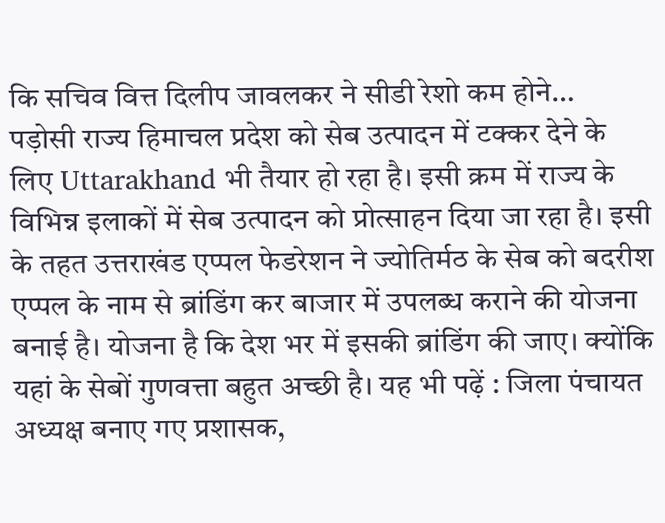कि सचिव वित्त दिलीप जावलकर ने सीडी रेशो कम होने…
पड़ोसी राज्य हिमाचल प्रदेश को सेब उत्पादन में टक्कर देने के लिए Uttarakhand भी तैयार हो रहा है। इसी क्रम में राज्य के विभिन्न इलाकों में सेब उत्पादन को प्रोत्साहन दिया जा रहा है। इसी के तहत उत्तराखंड एप्पल फेडरेशन ने ज्योतिर्मठ के सेब को बदरीश एप्पल के नाम से ब्रांडिंग कर बाजार में उपलब्ध कराने की योजना बनाई है। योजना है कि देश भर में इसकी ब्रांडिंग की जाए। क्योंकि यहां के सेबों गुणवत्ता बहुत अच्छी है। यह भी पढ़ें : जिला पंचायत अध्यक्ष बनाए गए प्रशासक,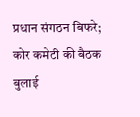प्रधान संगठन बिफरे; कोर कमेटी की बैठक बुलाई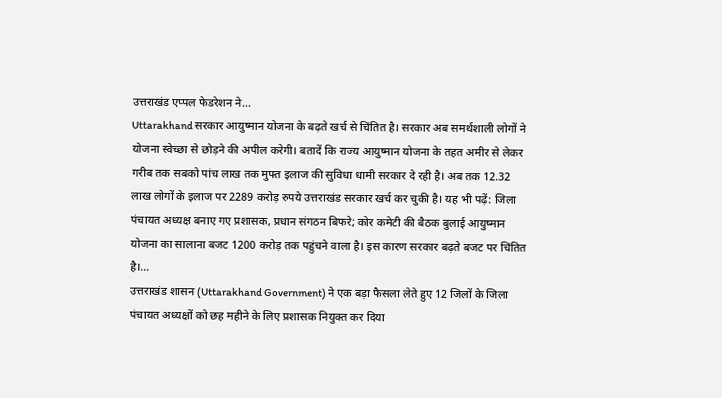उत्तराखंड एप्पल फेडरेशन ने…
Uttarakhand सरकार आयुष्मान योजना के बढ़ते खर्च से चिंतित है। सरकार अब समर्थशाली लोगों ने योजना स्वेच्छा से छोड़ने की अपील करेगी। बतादें कि राज्य आयुष्मान योजना के तहत अमीर से लेकर गरीब तक सबको पांच लाख तक मुफ्त इलाज की सुविधा धामी सरकार दे रही है। अब तक 12.32 लाख लोगों के इलाज पर 2289 करोड़ रुपये उत्तराखंड सरकार खर्च कर चुकी है। यह भी पढ़ें: जिला पंचायत अध्यक्ष बनाए गए प्रशासक, प्रधान संगठन बिफरे; कोर कमेटी की बैठक बुलाई आयुष्मान योजना का सालाना बजट 1200 करोड़ तक पहुंचने वाला है। इस कारण सरकार बढ़ते बजट पर चिंतित है।…
उत्तराखंड शासन (Uttarakhand Government) ने एक बड़ा फैसला लेते हुए 12 जिलों के जिला पंचायत अध्यक्षों को छह महीने के लिए प्रशासक नियुक्त कर दिया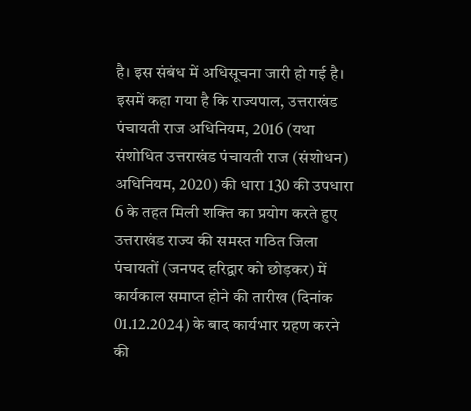है। इस संबंध में अधिसूचना जारी हो गई है। इसमें कहा गया है कि राज्यपाल, उत्तराखंड पंचायती राज अधिनियम, 2016 (यथा संशोधित उत्तराखंड पंचायती राज (संशोधन) अधिनियम, 2020) की धारा 130 की उपधारा 6 के तहत मिली शक्ति का प्रयोग करते हुए उत्तराखंड राज्य की समस्त गठित जिला पंचायतों (जनपद हरिद्वार को छोड़कर) में कार्यकाल समाप्त होने की तारीख (दिनांक 01.12.2024) के बाद कार्यभार ग्रहण करने की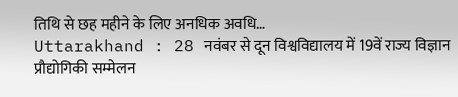तिथि से छह महीने के लिए अनधिक अवधि…
Uttarakhand : 28 नवंबर से दून विश्वविद्यालय में 19वें राज्य विज्ञान प्रौद्योगिकी सम्मेलन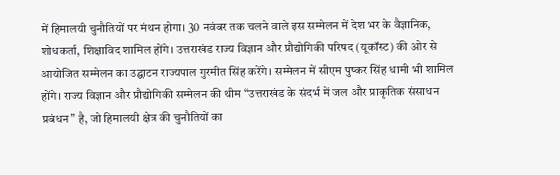में हिमालयी चुनौतियों पर मंथन होगा। 30 नवंबर तक चलने वाले इस सम्मेलन में देश भर के वैज्ञानिक, शोधकर्ता, शिक्षाविद शामिल होंगे। उत्तराखंड राज्य विज्ञान और प्रौद्योगिकी परिषद (यूकॉस्ट) की ओर से आयोजित सम्मेलन का उद्घाटन राज्यपाल गुरमीत सिंह करेंगे। सम्मेलन में सीएम पुष्कर सिंह धामी भी शामिल होंगे। राज्य विज्ञान और प्रौद्योगिकी सम्मेलन की थीम “उत्तराखंड के संदर्भ में जल और प्राकृतिक संसाधन प्रबंधन” है, जो हिमालयी क्षेत्र की चुनौतियों का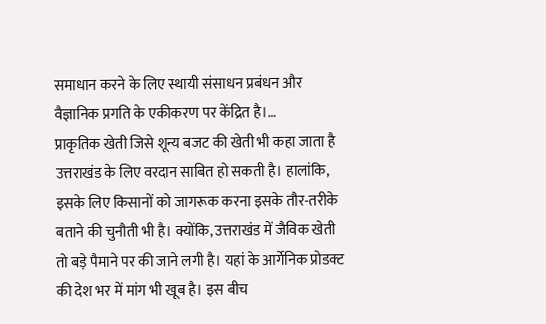समाधान करने के लिए स्थायी संसाधन प्रबंधन और वैज्ञानिक प्रगति के एकीकरण पर केंद्रित है।…
प्राकृतिक खेती जिसे शून्य बजट की खेती भी कहा जाता है उत्तराखंड के लिए वरदान साबित हो सकती है। हालांकि, इसके लिए किसानों को जागरूक करना इसके तौर-तरीके बताने की चुनौती भी है। क्योंकि, उत्तराखंड में जैविक खेती तो बड़े पैमाने पर की जाने लगी है। यहां के आर्गेनिक प्रोडक्ट की देश भर में मांग भी खूब है। इस बीच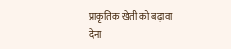प्राकृतिक खेती को बढ़ावा देना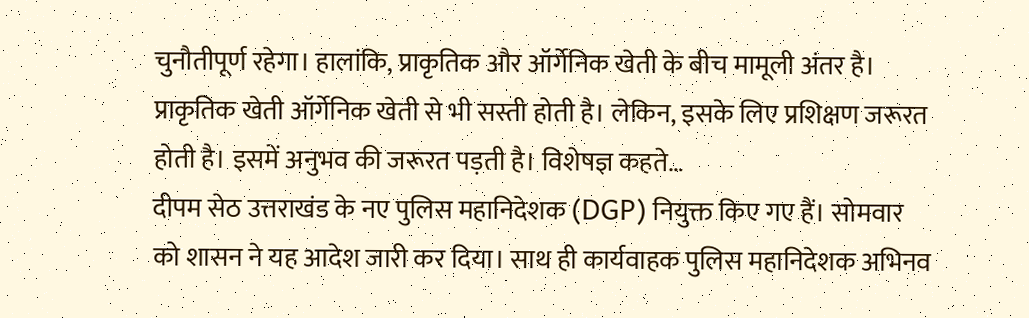चुनौतीपूर्ण रहेगा। हालांकि, प्राकृतिक और ऑर्गेनिक खेती के बीच मामूली अंतर है। प्राकृतिक खेती ऑर्गेनिक खेती से भी सस्ती होती है। लेकिन, इसके लिए प्रशिक्षण जरूरत होती है। इसमें अनुभव की जरूरत पड़ती है। विशेषज्ञ कहते…
दीपम सेठ उत्तराखंड के नए पुलिस महानिदेशक (DGP) नियुक्त किए गए हैं। सोमवार को शासन ने यह आदेश जारी कर दिया। साथ ही कार्यवाहक पुलिस महानिदेशक अभिनव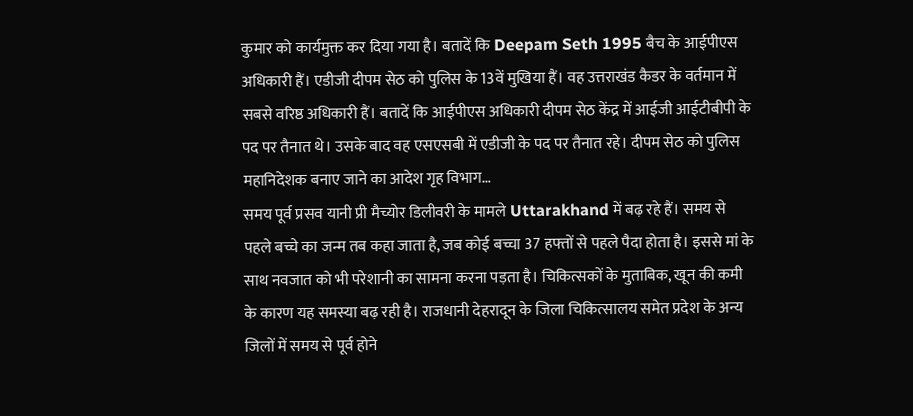कुमार को कार्यमुक्त कर दिया गया है। बतादें कि Deepam Seth 1995 बैच के आईपीएस अधिकारी हैं। एडीजी दीपम सेठ को पुलिस के 13वें मुखिया हैं। वह उत्तराखंड कैडर के वर्तमान में सबसे वरिष्ठ अधिकारी हैं। बतादें कि आईपीएस अधिकारी दीपम सेठ केंद्र में आईजी आईटीबीपी के पद पर तैनात थे। उसके बाद वह एसएसबी में एडीजी के पद पर तैनात रहे। दीपम सेठ को पुलिस महानिदेशक बनाए जाने का आदेश गृह विभाग…
समय पूर्व प्रसव यानी प्री मैच्योर डिलीवरी के मामले Uttarakhand में बढ़ रहे हैं। समय से पहले बच्चे का जन्म तब कहा जाता है, जब कोई बच्चा 37 हफ्तों से पहले पैदा होता है। इससे मां के साथ नवजात को भी परेशानी का सामना करना पड़ता है। चिकित्सकों के मुताबिक, खून की कमी के कारण यह समस्या बढ़ रही है। राजधानी देहरादून के जिला चिकित्सालय समेत प्रदेश के अन्य जिलों में समय से पूर्व होने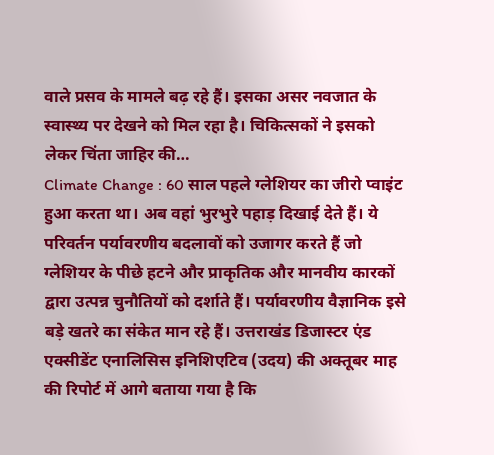वाले प्रसव के मामले बढ़ रहे हैं। इसका असर नवजात के स्वास्थ्य पर देखने को मिल रहा है। चिकित्सकों ने इसको लेकर चिंता जाहिर की…
Climate Change : 60 साल पहले ग्लेशियर का जीरो प्वाइंट हुआ करता था। अब वहां भुरभुरे पहाड़ दिखाई देते हैं। ये परिवर्तन पर्यावरणीय बदलावों को उजागर करते हैं जो ग्लेशियर के पीछे हटने और प्राकृतिक और मानवीय कारकों द्वारा उत्पन्न चुनौतियों को दर्शाते हैं। पर्यावरणीय वैज्ञानिक इसे बड़े खतरे का संकेत मान रहे हैं। उत्तराखंड डिजास्टर एंड एक्सीडेंट एनालिसिस इनिशिएटिव (उदय) की अक्तूबर माह की रिपोर्ट में आगे बताया गया है कि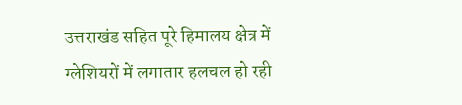उत्तराखंड सहित पूरे हिमालय क्षेत्र में ग्लेशियरों में लगातार हलचल हो रही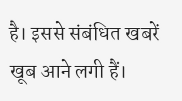है। इससे संबंधित खबरें खूब आने लगी हैं।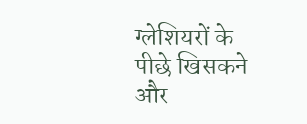ग्लेशियरों के पीछे खिसकने और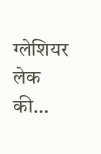ग्लेशियर लेक की…